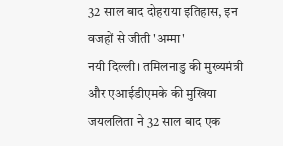32 साल बाद दोहराया इतिहास, इन वजहों से जीती 'अम्मा'
नयी दिल्ली। तमिलनाडु की मुख्यमंत्री और एआईडीएमके की मुखिया जयललिता ने 32 साल बाद एक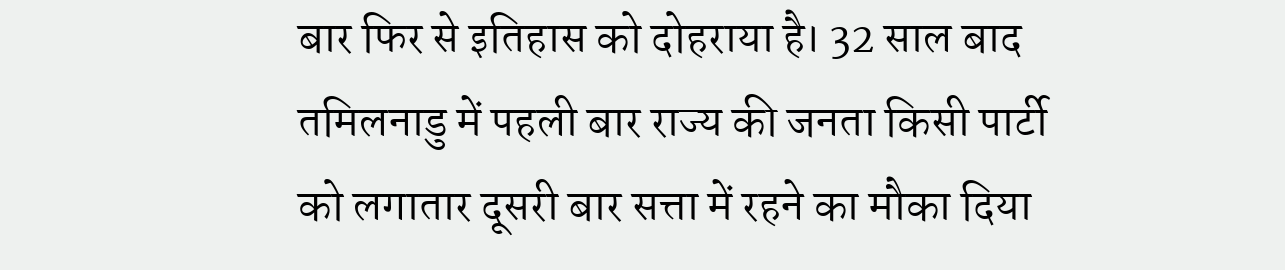बार फिर से इतिहास को दोहराया है। 32 साल बाद तमिलनाडु में पहली बार राज्य की जनता किसी पार्टी को लगातार दूसरी बार सत्ता में रहने का मौका दिया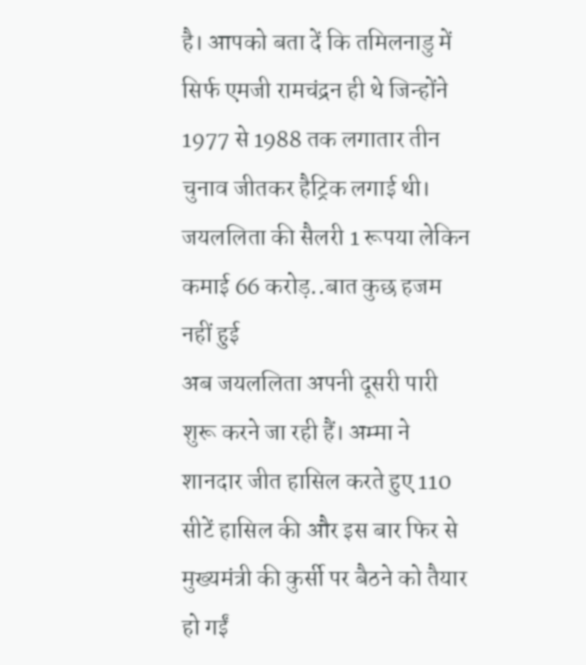है। आपको बता दें कि तमिलनाडु में सिर्फ एमजी रामचंद्रन ही थे जिन्होंने 1977 से 1988 तक लगातार तीन चुनाव जीतकर हैट्रिक लगाई थी। जयललिता की सैलरी 1 रूपया लेकिन कमाई 66 करोड़..बात कुछ हजम नहीं हुई
अब जयललिता अपनी दूसरी पारी शुरू करने जा रही हैं। अम्मा ने शानदार जीत हासिल करते हुए 110 सीटें हासिल की और इस बार फिर से मुख्यमंत्री की कुर्सी पर बैठने को तैयार हो गईं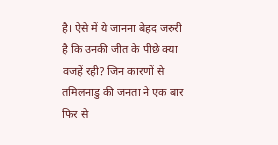है। ऐसे में ये जानना बेहद जरुरी है कि उनकी जीत के पीछे क्या वजहें रही? जिन कारणों से तमिलनाडु की जनता ने एक बार फिर से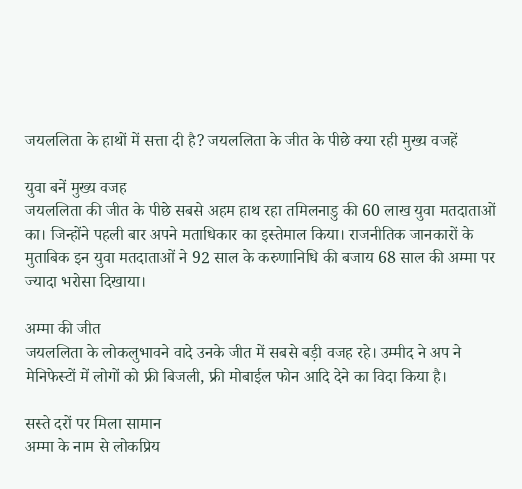जयललिता के हाथों में सत्ता दी है? जयललिता के जीत के पीछे क्या रही मुख्य वजहें

युवा बनें मुख्य वजह
जयललिता की जीत के पीछे सबसे अहम हाथ रहा तमिलनाडु की 60 लाख युवा मतदाताओं का। जिन्होंने पहली बार अपने मताधिकार का इस्तेमाल किया। राजनीतिक जानकारों के मुताबिक इन युवा मतदाताओं ने 92 साल के करुणानिधि की बजाय 68 साल की अम्मा पर ज्यादा भरोसा दिखाया।

अम्मा की जीत
जयललिता के लोकलुभावने वादे उनके जीत में सबसे बड़ी वजह रहे। उम्मीद ने अप ने मेनिफेस्टों में लोगों को फ्री बिजली, फ्री मोबाईल फोन आदि देने का विदा किया है।

सस्ते दरों पर मिला सामान
अम्मा के नाम से लोकप्रिय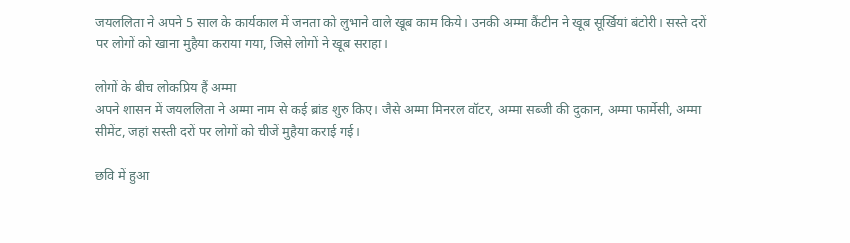जयललिता ने अपने 5 साल के कार्यकाल में जनता को लुभाने वाले खूब काम किये। उनकी अम्मा कैंटीन ने खूब सूर्खियां बंटोरी। सस्ते दरों पर लोगों को खाना मुहैया कराया गया, जिसे लोगों ने खूब सराहा।

लोगों के बीच लोकप्रिय हैं अम्मा
अपने शासन में जयललिता ने अम्मा नाम से कई ब्रांड शुरु किए। जैसे अम्मा मिनरल वॉटर, अम्मा सब्जी की दुकान, अम्मा फार्मेसी, अम्मा सीमेंट, जहां सस्ती दरों पर लोगों को चीजें मुहैया कराई गई।

छवि में हुआ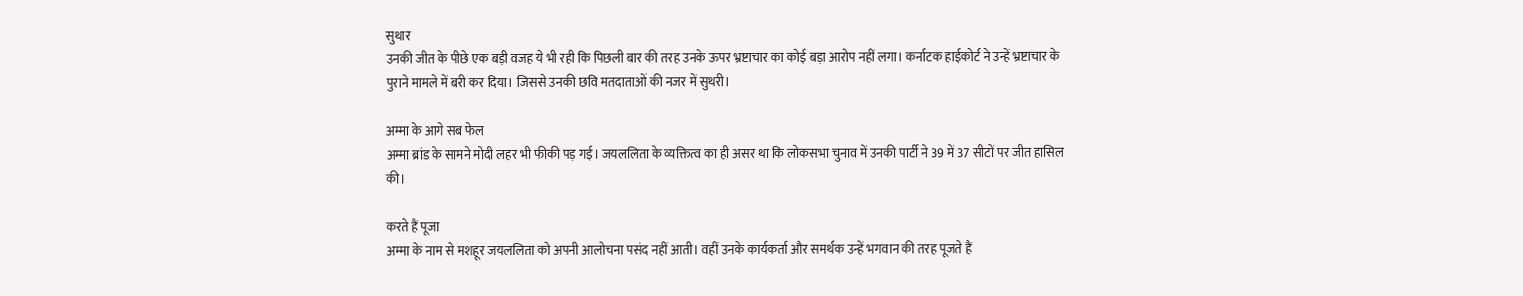सुथार
उनकी जीत के पीछे एक बड़ी वजह ये भी रही कि पिछली बार की तरह उनके ऊपर भ्रष्टाचार का कोई बड़ा आरोप नहीं लगा। कर्नाटक हाईकोर्ट ने उन्हें भ्रष्टाचार के पुराने मामले में बरी कर दिया। जिससे उनकी छवि मतदाताओं की नजर में सुथरी।

अम्मा के आगे सब फेल
अम्मा ब्रांड के सामने मोदी लहर भी फीकी पड़ गई। जयललिता के व्यक्तित्व का ही असर था कि लोकसभा चुनाव में उनकी पार्टी ने 39 में 37 सीटों पर जीत हासिल की।

करते हैं पूजा
अम्मा के नाम से मशहूर जयललिता को अपनी आलोचना पसंद नहीं आती। वहीं उनके कार्यकर्ता और समर्थक उन्हें भगवान की तरह पूजते हैं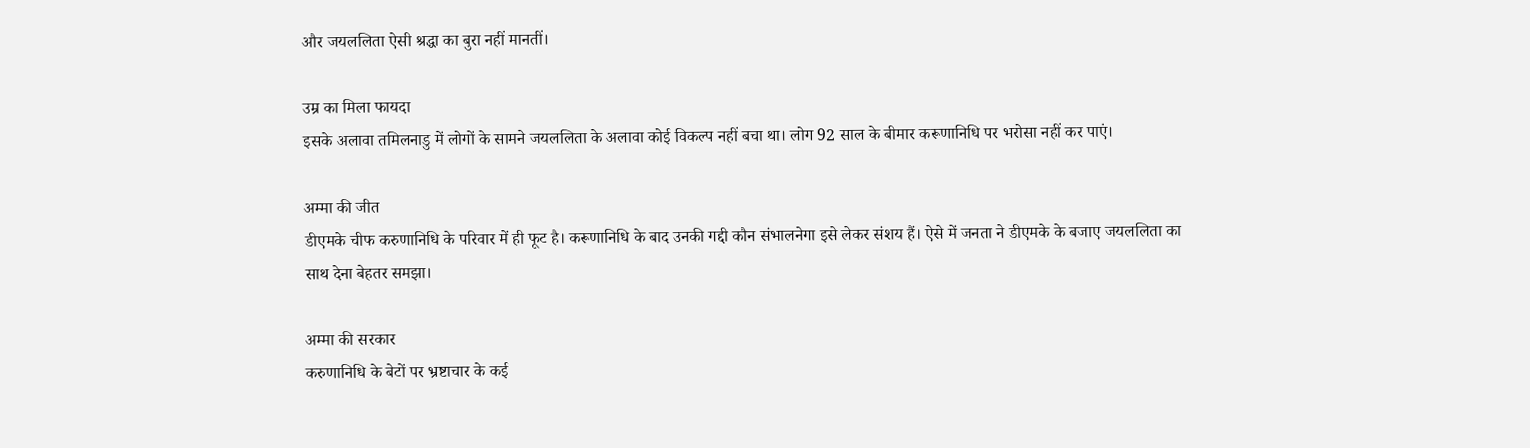और जयललिता ऐसी श्रद्धा का बुरा नहीं मानतीं।

उम्र का मिला फायदा
इसके अलावा तमिलनाडु में लोगों के सामने जयललिता के अलावा कोई विकल्प नहीं बचा था। लोग 92 साल के बीमार करूणानिधि पर भरोसा नहीं कर पाएं।

अम्मा की जीत
डीएमके चीफ करुणानिधि के परिवार में ही फूट है। करूणानिधि के बाद उनकी गद्दी कौन संभालनेगा इसे लेकर संशय हैं। ऐसे में जनता ने डीएमके के बजाए जयललिता का साथ देना बेहतर समझा।

अम्मा की सरकार
करुणानिधि के बेटों पर भ्रष्टाचार के कई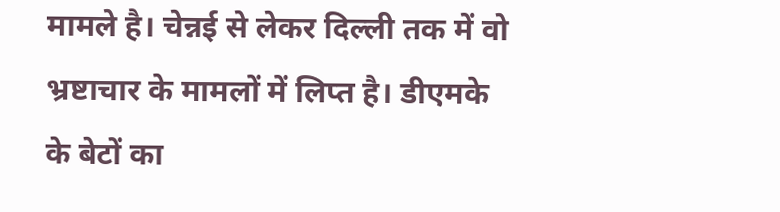मामले है। चेन्नई से लेकर दिल्ली तक में वो भ्रष्टाचार के मामलों में लिप्त है। डीएमके के बेटों का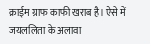क्राईम ग्राफ काफी खराब है। ऐसे में जयललिता के अलावा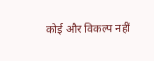कोई और विकल्प नहीं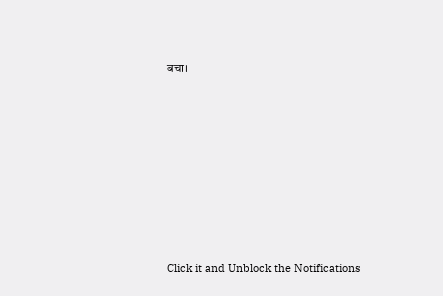बचा।












Click it and Unblock the Notifications